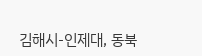김해시-인제대, 동북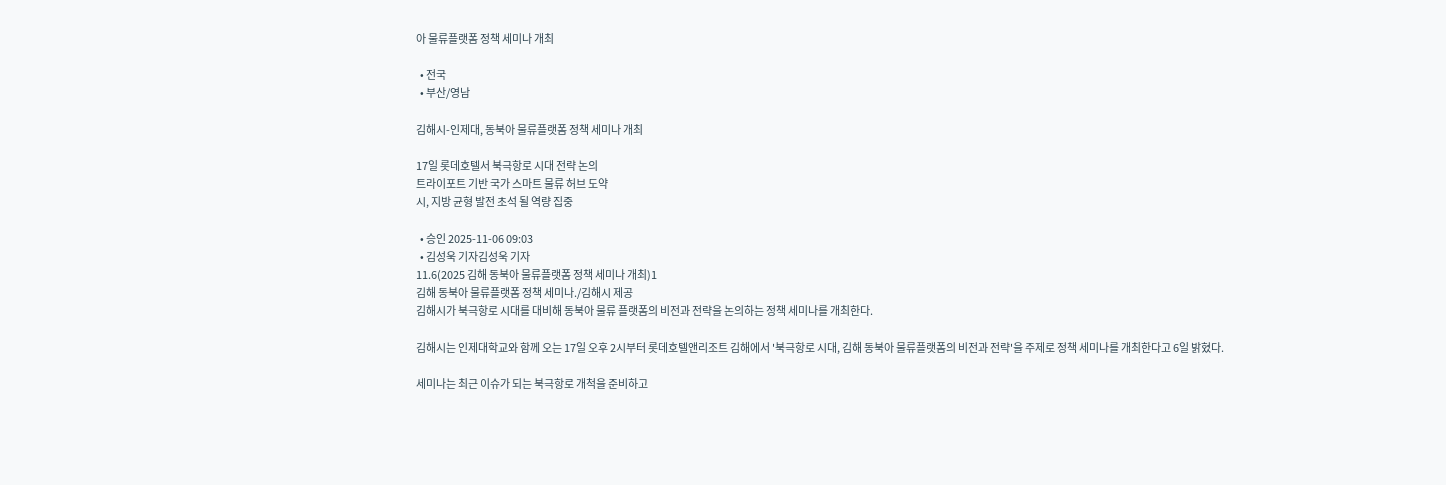아 물류플랫폼 정책 세미나 개최

  • 전국
  • 부산/영남

김해시-인제대, 동북아 물류플랫폼 정책 세미나 개최

17일 롯데호텔서 북극항로 시대 전략 논의
트라이포트 기반 국가 스마트 물류 허브 도약
시, 지방 균형 발전 초석 될 역량 집중

  • 승인 2025-11-06 09:03
  • 김성욱 기자김성욱 기자
11.6(2025 김해 동북아 물류플랫폼 정책 세미나 개최)1
김해 동북아 물류플랫폼 정책 세미나./김해시 제공
김해시가 북극항로 시대를 대비해 동북아 물류 플랫폼의 비전과 전략을 논의하는 정책 세미나를 개최한다.

김해시는 인제대학교와 함께 오는 17일 오후 2시부터 롯데호텔앤리조트 김해에서 '북극항로 시대, 김해 동북아 물류플랫폼의 비전과 전략'을 주제로 정책 세미나를 개최한다고 6일 밝혔다.

세미나는 최근 이슈가 되는 북극항로 개척을 준비하고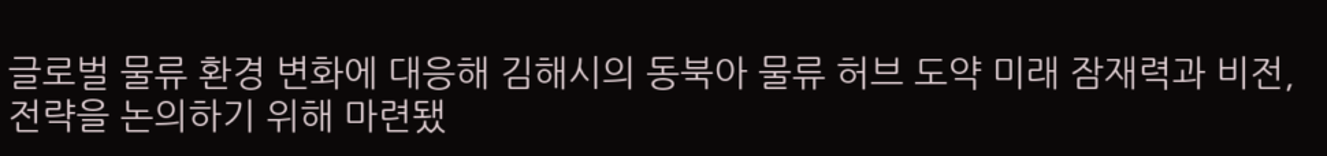글로벌 물류 환경 변화에 대응해 김해시의 동북아 물류 허브 도약 미래 잠재력과 비전, 전략을 논의하기 위해 마련됐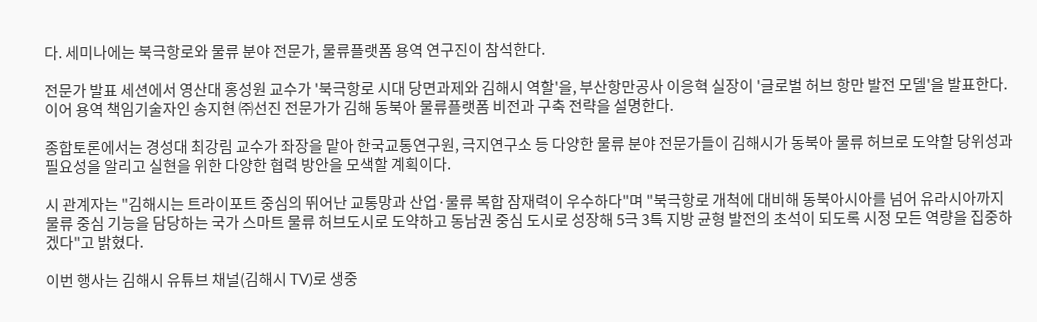다. 세미나에는 북극항로와 물류 분야 전문가, 물류플랫폼 용역 연구진이 참석한다.

전문가 발표 세션에서 영산대 홍성원 교수가 '북극항로 시대 당면과제와 김해시 역할'을, 부산항만공사 이응혁 실장이 '글로벌 허브 항만 발전 모델'을 발표한다. 이어 용역 책임기술자인 송지현 ㈜선진 전문가가 김해 동북아 물류플랫폼 비전과 구축 전략을 설명한다.

종합토론에서는 경성대 최강림 교수가 좌장을 맡아 한국교통연구원, 극지연구소 등 다양한 물류 분야 전문가들이 김해시가 동북아 물류 허브로 도약할 당위성과 필요성을 알리고 실현을 위한 다양한 협력 방안을 모색할 계획이다.

시 관계자는 "김해시는 트라이포트 중심의 뛰어난 교통망과 산업·물류 복합 잠재력이 우수하다"며 "북극항로 개척에 대비해 동북아시아를 넘어 유라시아까지 물류 중심 기능을 담당하는 국가 스마트 물류 허브도시로 도약하고 동남권 중심 도시로 성장해 5극 3특 지방 균형 발전의 초석이 되도록 시정 모든 역량을 집중하겠다"고 밝혔다.

이번 행사는 김해시 유튜브 채널(김해시 TV)로 생중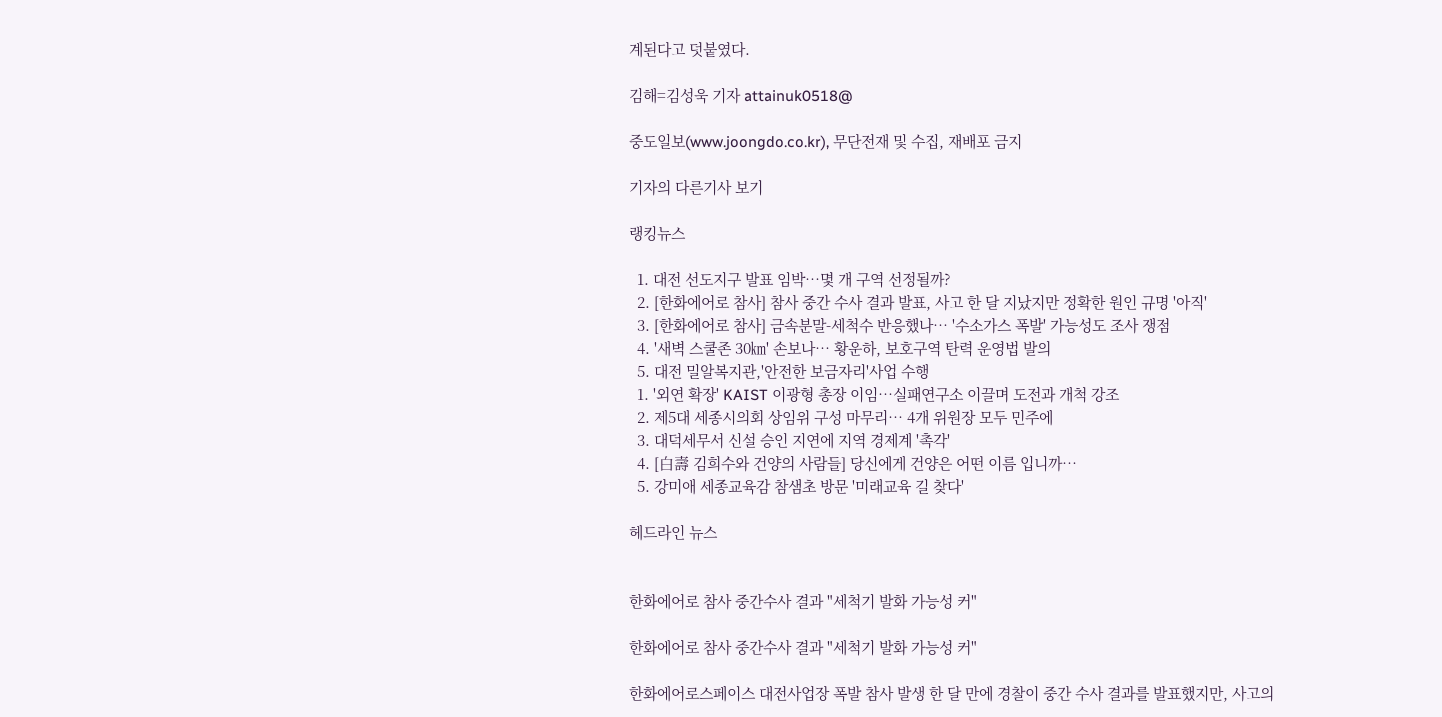계된다고 덧붙였다.

김해=김성욱 기자 attainuk0518@

중도일보(www.joongdo.co.kr), 무단전재 및 수집, 재배포 금지

기자의 다른기사 보기

랭킹뉴스

  1. 대전 선도지구 발표 임박…몇 개 구역 선정될까?
  2. [한화에어로 참사] 참사 중간 수사 결과 발표, 사고 한 달 지났지만 정확한 원인 규명 '아직'
  3. [한화에어로 참사] 금속분말-세척수 반응했나… '수소가스 폭발' 가능성도 조사 쟁점
  4. '새벽 스쿨존 30㎞' 손보나… 황운하, 보호구역 탄력 운영법 발의
  5. 대전 밀알복지관,'안전한 보금자리'사업 수행
  1. '외연 확장' KAIST 이광형 총장 이임…실패연구소 이끌며 도전과 개척 강조
  2. 제5대 세종시의회 상임위 구성 마무리… 4개 위원장 모두 민주에
  3. 대덕세무서 신설 승인 지연에 지역 경제계 '촉각'
  4. [白壽 김희수와 건양의 사람들] 당신에게 건양은 어떤 이름 입니까…
  5. 강미애 세종교육감 참샘초 방문 '미래교육 길 찾다'

헤드라인 뉴스


한화에어로 참사 중간수사 결과 "세척기 발화 가능성 커"

한화에어로 참사 중간수사 결과 "세척기 발화 가능성 커"

한화에어로스페이스 대전사업장 폭발 참사 발생 한 달 만에 경찰이 중간 수사 결과를 발표했지만, 사고의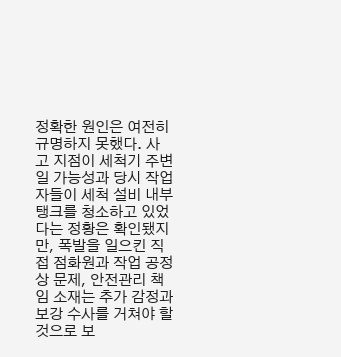정확한 원인은 여전히 규명하지 못했다. 사고 지점이 세척기 주변일 가능성과 당시 작업자들이 세척 설비 내부 탱크를 청소하고 있었다는 정황은 확인됐지만, 폭발을 일으킨 직접 점화원과 작업 공정상 문제, 안전관리 책임 소재는 추가 감정과 보강 수사를 거쳐야 할 것으로 보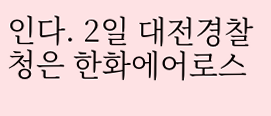인다. 2일 대전경찰청은 한화에어로스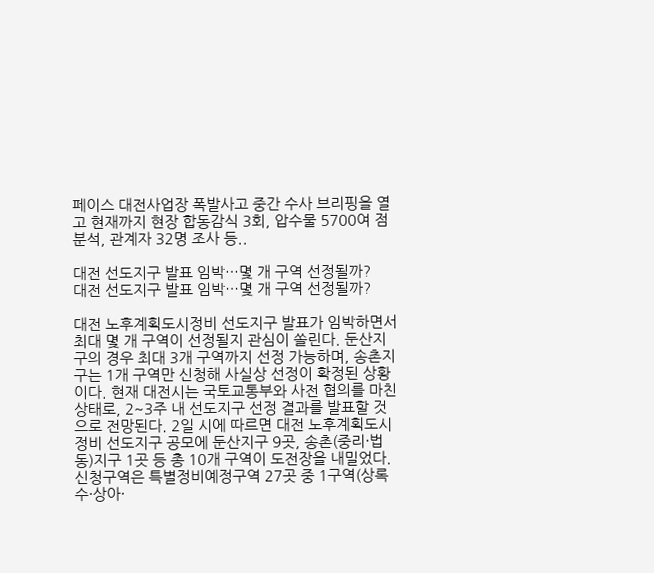페이스 대전사업장 폭발사고 중간 수사 브리핑을 열고 현재까지 현장 합동감식 3회, 압수물 5700여 점 분석, 관계자 32명 조사 등..

대전 선도지구 발표 임박…몇 개 구역 선정될까?
대전 선도지구 발표 임박…몇 개 구역 선정될까?

대전 노후계획도시정비 선도지구 발표가 임박하면서 최대 몇 개 구역이 선정될지 관심이 쏠린다. 둔산지구의 경우 최대 3개 구역까지 선정 가능하며, 송촌지구는 1개 구역만 신청해 사실상 선정이 확정된 상황이다. 현재 대전시는 국토교통부와 사전 협의를 마친 상태로, 2~3주 내 선도지구 선정 결과를 발표할 것으로 전망된다. 2일 시에 따르면 대전 노후계획도시정비 선도지구 공모에 둔산지구 9곳, 송촌(중리·법동)지구 1곳 등 총 10개 구역이 도전장을 내밀었다. 신청구역은 특별정비예정구역 27곳 중 1구역(상록수·상아·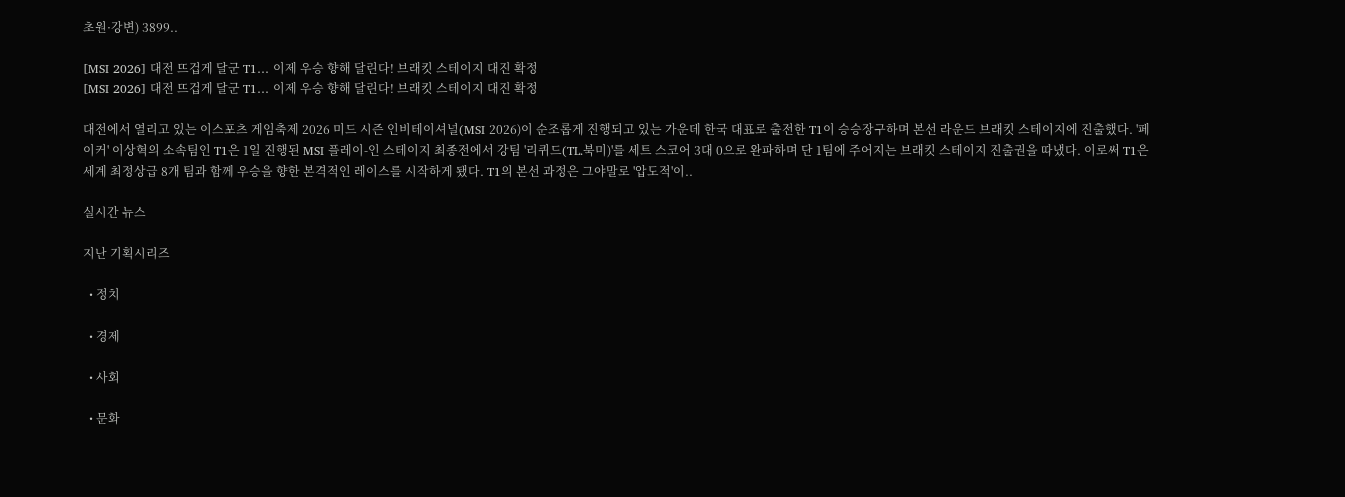초원·강변) 3899..

[MSI 2026] 대전 뜨겁게 달군 T1… 이제 우승 향해 달린다! 브래킷 스테이지 대진 확정
[MSI 2026] 대전 뜨겁게 달군 T1… 이제 우승 향해 달린다! 브래킷 스테이지 대진 확정

대전에서 열리고 있는 이스포츠 게임축제 2026 미드 시즌 인비테이셔널(MSI 2026)이 순조롭게 진행되고 있는 가운데 한국 대표로 출전한 T1이 승승장구하며 본선 라운드 브래킷 스테이지에 진출했다. '페이커' 이상혁의 소속팀인 T1은 1일 진행된 MSI 플레이-인 스테이지 최종전에서 강팀 '리퀴드(TL.북미)'를 세트 스코어 3대 0으로 완파하며 단 1팀에 주어지는 브래킷 스테이지 진출권을 따냈다. 이로써 T1은 세계 최정상급 8개 팀과 함께 우승을 향한 본격적인 레이스를 시작하게 됐다. T1의 본선 과정은 그야말로 '압도적'이..

실시간 뉴스

지난 기획시리즈

  • 정치

  • 경제

  • 사회

  • 문화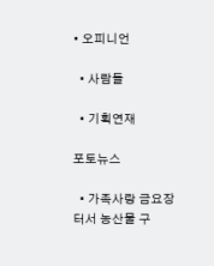• 오피니언

  • 사람들

  • 기획연재

포토뉴스

  • 가족사랑 금요장터서 농산물 구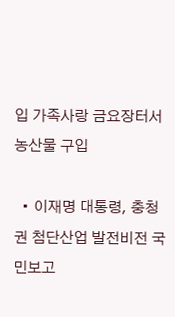입 가족사랑 금요장터서 농산물 구입

  • 이재명 대통령, 충청권 첨단산업 발전비전 국민보고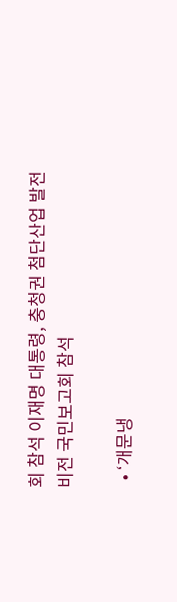회 참석 이재명 대통령, 충청권 첨단산업 발전비전 국민보고회 참석

  • ‘개문냉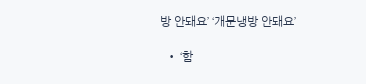방 안돼요’ ‘개문냉방 안돼요’

  • ‘함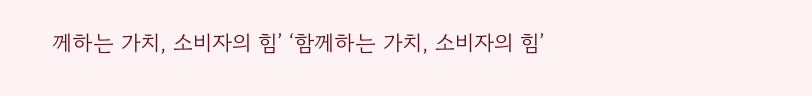께하는 가치, 소비자의 힘’ ‘함께하는 가치, 소비자의 힘’